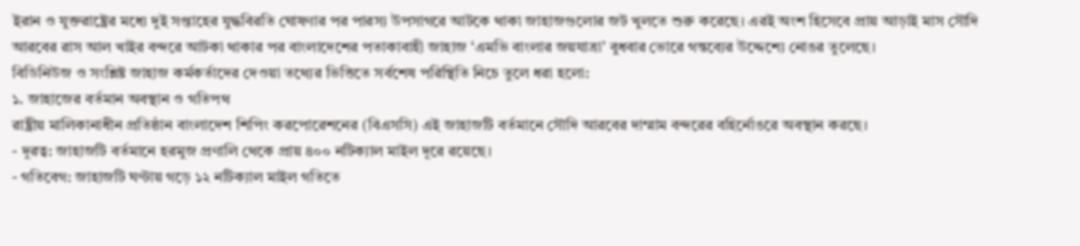ইরান ও যুক্তরাষ্ট্রের মধ্যে দুই সপ্তাহের যুদ্ধবিরতি ঘোষণার পর পারস্য উপসাগরে আটকে থাকা জাহাজগুলোর জট খুলতে শুরু করেছে। এরই অংশ হিসেবে প্রায় আড়াই মাস সৌদি আরবের রাস আল খাইর বন্দরে আটকা থাকার পর বাংলাদেশের পতাকাবাহী জাহাজ ‘এমভি বাংলার জয়যাত্রা’ বুধবার ভোরে গন্তব্যের উদ্দেশ্যে নোঙর তুলেছে।
বিডিনিউজ ও সংশ্লিষ্ট জাহাজ কর্মকর্তাদের দেওয়া তথ্যের ভিত্তিতে সর্বশেষ পরিস্থিতি নিচে তুলে ধরা হলো:
১. জাহাজের বর্তমান অবস্থান ও গতিপথ
রাষ্ট্রীয় মালিকানাধীন প্রতিষ্ঠান বাংলাদেশ শিপিং করপোরেশনের (বিএসসি) এই জাহাজটি বর্তমানে সৌদি আরবের দাম্মাম বন্দরের বহির্নোঙরে অবস্থান করছে।
- দূরত্ব: জাহাজটি বর্তমানে হরমুজ প্রণালি থেকে প্রায় ৪০০ নটিক্যাল মাইল দূরে রয়েছে।
- গতিবেগ: জাহাজটি ঘণ্টায় গড়ে ১২ নটিক্যাল মাইল গতিতে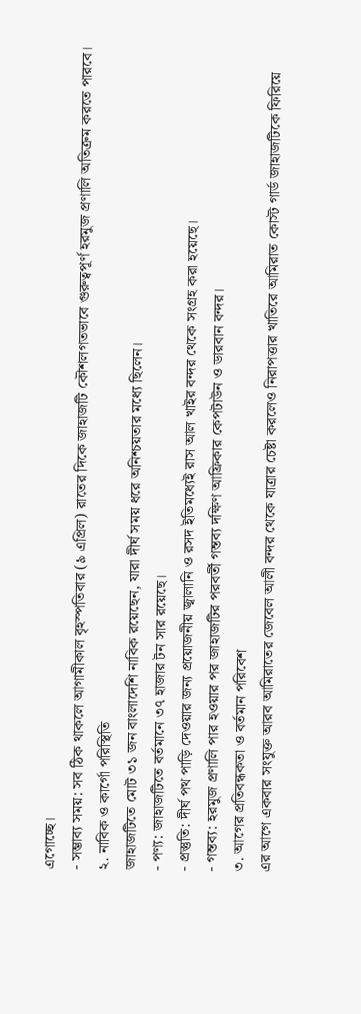এগোচ্ছে।
- সম্ভাব্য সময়: সব ঠিক থাকলে আগামীকাল বৃহস্পতিবার (৯ এপ্রিল) রাতের দিকে জাহাজটি কৌশলগতভাবে গুরুত্বপূর্ণ হরমুজ প্রণালি অতিক্রম করতে পারবে।
২. নাবিক ও কার্গো পরিস্থিতি
জাহাজটিতে মোট ৩১ জন বাংলাদেশি নাবিক রয়েছেন, যারা দীর্ঘ সময় ধরে অনিশ্চয়তার মধ্যে ছিলেন।
- পণ্য: জাহাজটিতে বর্তমানে ৩৭ হাজার টন সার রয়েছে।
- প্রস্তুতি: দীর্ঘ পথ পাড়ি দেওয়ার জন্য প্রয়োজনীয় জ্বালানি ও রসদ ইতিমধ্যেই রাস আল খাইর বন্দর থেকে সংগ্রহ করা হয়েছে।
- গন্তব্য: হরমুজ প্রণালি পার হওয়ার পর জাহাজটির পরবর্তী গন্তব্য দক্ষিণ আফ্রিকার কেপটাউন ও ডারবান বন্দর।
৩. আগের প্রতিবন্ধকতা ও বর্তমান পরিবেশ
এর আগে একবার সংযুক্ত আরব আমিরাতের জেবেল আলী বন্দর থেকে যাত্রার চেষ্টা করলেও নিরাপত্তার খাতিরে আমিরাত কোস্ট গার্ড জাহাজটিকে ফিরিয়ে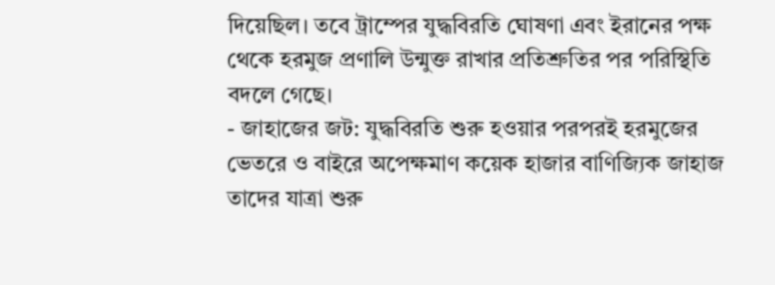দিয়েছিল। তবে ট্রাম্পের যুদ্ধবিরতি ঘোষণা এবং ইরানের পক্ষ থেকে হরমুজ প্রণালি উন্মুক্ত রাখার প্রতিশ্রুতির পর পরিস্থিতি বদলে গেছে।
- জাহাজের জট: যুদ্ধবিরতি শুরু হওয়ার পরপরই হরমুজের ভেতরে ও বাইরে অপেক্ষমাণ কয়েক হাজার বাণিজ্যিক জাহাজ তাদের যাত্রা শুরু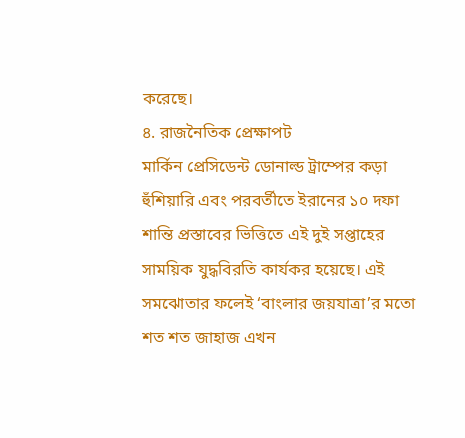করেছে।
৪. রাজনৈতিক প্রেক্ষাপট
মার্কিন প্রেসিডেন্ট ডোনাল্ড ট্রাম্পের কড়া হুঁশিয়ারি এবং পরবর্তীতে ইরানের ১০ দফা শান্তি প্রস্তাবের ভিত্তিতে এই দুই সপ্তাহের সাময়িক যুদ্ধবিরতি কার্যকর হয়েছে। এই সমঝোতার ফলেই ‘বাংলার জয়যাত্রা’র মতো শত শত জাহাজ এখন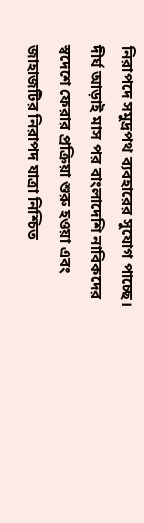নিরাপদে সমুদ্রপথ ব্যবহারের সুযোগ পাচ্ছে।
দীর্ঘ আড়াই মাস পর বাংলাদেশি নাবিকদের স্বদেশে ফেরার প্রক্রিয়া শুরু হওয়া এবং জাহাজটির নিরাপদ যাত্রা নিশ্চিত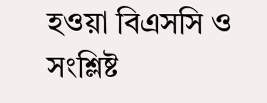হওয়া বিএসসি ও সংশ্লিষ্ট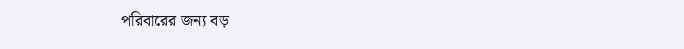পরিবারের জন্য বড়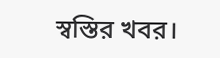স্বস্তির খবর।